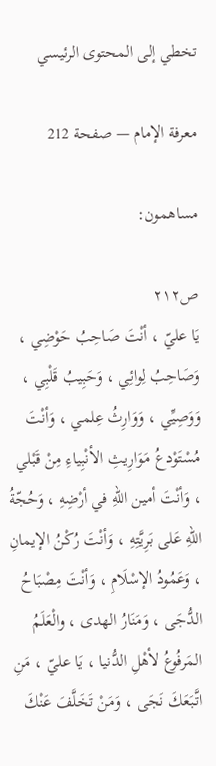تخطي إلى المحتوى الرئيسي

معرفة الإمام — صفحة 212

مساهمون:

ص٢١٢
يَا عليّ ، أنْتَ صَاحِبُ حَوْضِي ، وَصَاحِبُ لِوائِي ، وَحَبِيبُ قَلْبِي ، وَوَصِيِّي ، وَوَارِثُ عِلمي ، وَأنْتَ مُسْتَوْدعُ مَوَارِيثِ الأنْبِياءِ مِنْ قَبْلي ، وَأنْتَ أمين اللهِ في أرْضِهِ ، وَحُجّةُ اللهِ عَلى بَرِيَّتِهِ ، وَأنْتَ رُكْنُ الإيمانِ ، وَعَمُودُ الإسْلَامِ ، وَأنْتَ مِصْبَاحُ الدُّجَى ، وَمَنَارُ الهدى ، والْعَلَمُ المَرفُوعُ لأهْلِ الدُّنيا ، يَا عليّ ، مَنِ اتَّبَعَكَ نَجَى ، وَمَنْ تَخَلَّفَ عَنْكَ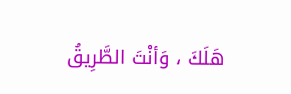هَلَكَ ، وَأنْتَ الطَّرِيقُ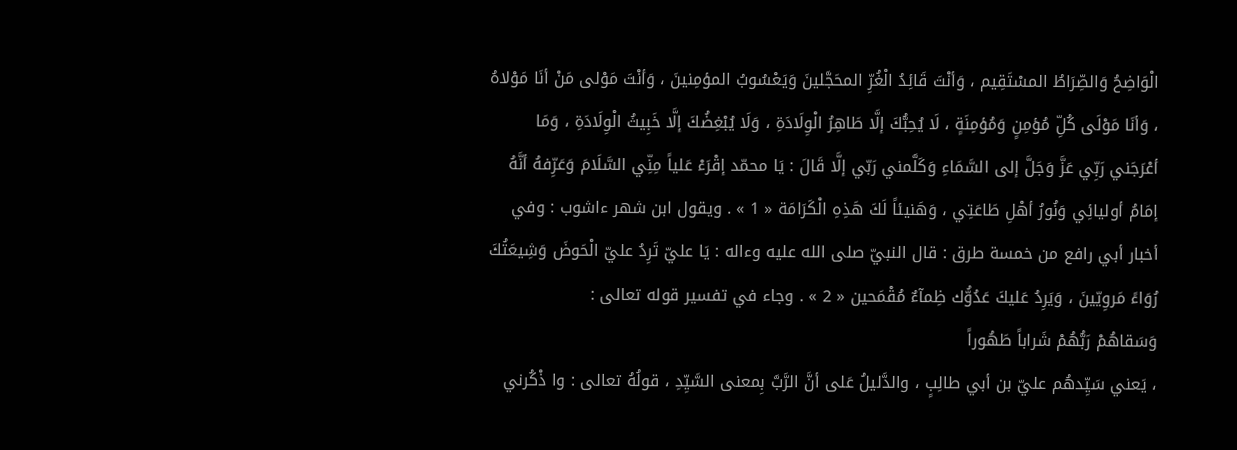الْوَاضِحُ وَالصِّرَاطُ المسْتَقِيم ، وَأنْتَ قَائِدُ الْغُرِّ المحَجَّلينَ وَيَعْسُوبُ المؤمِنينَ ، وَأنْتَ مَوْلى مَنْ أنَا مَوْلاهُ ، وَأنَا مَوْلَى كُلِّ مُؤمِنٍ وَمُؤمِنَةٍ ، لَا يُحِبُّكَ إلَّا طَاهِرُ الْوِلَادَةِ ، وَلَا يُبْغِضُكَ إلَّا خَبِيثُ الْوِلَادَةِ ، وَمَا أعْرَجَني رَبِّي عَزَّ وَجَلَّ إلى السَّمَاءِ وَكَلَّمني رَبّي إلَّا قَالَ : يَا محمّد إقْرَءْ عَلياً مِنِّي السَّلَامَ وَعَرِّفهُ أنَّهُ إمَامُ أوليائِي وَنُورُ أهْلِ طَاعَتِي ، وَهَنيئاً لَكَ هَذِهِ الْكَرَامَة « 1 » . ويقول ابن شهر ءاشوب : وفي أخبار أبي رافع من خمسة طرق : قال النبيّ صلى الله عليه وءاله : يَا عليّ تَرِدُ عليّ الْحَوضَ وَشِيعَتُكَ رُوَاءً مَروِيّينَ ، وَيَرِدُ عَليكَ عَدُوُّك ظِمآءٌ مُقْمَحين « 2 » . وجاء في تفسير قوله تعالى :
وَسَقاهُمْ رَبُّهُمْ شَراباً طَهُوراً
، يَعني سَيِّدهُم عليّ بن أبي طالِبٍ ، والدَّليلُ عَلى أنَّ الرَّبَّ بِمعنى السَّيِّدِ ، قولُهُ تعالى : وا ذْكُرني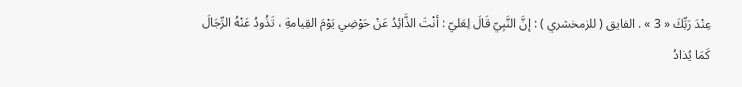عِنْدَ رَبِّكَ « 3 » . الفايق ( للزمخشري ) : إنَّ النَّبِيّ قَالَ لِعَليّ : أنْتَ الذَّائِدُ عَنْ حَوْضِي يَوْمَ القِيامةِ ، تَذُودُ عَنْهُ الرِّجَالَ كَمَا يُذادُ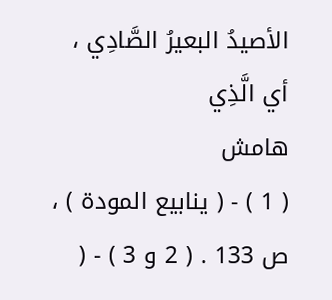الأصيدُ البعيرُ الصَّادِي ، أي الَّذِي
هامش
( 1 ) - ( ينابيع المودة ) ، ص 133 . ( 2 و 3 ) - (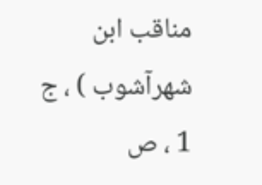مناقب ابن شهرآشوب ) ، ج 1 ، ص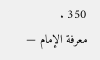350 .
معرفة الإمام —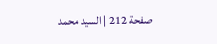صفحة 212 | السيد محمد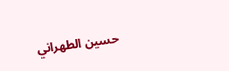حسين الطهراني